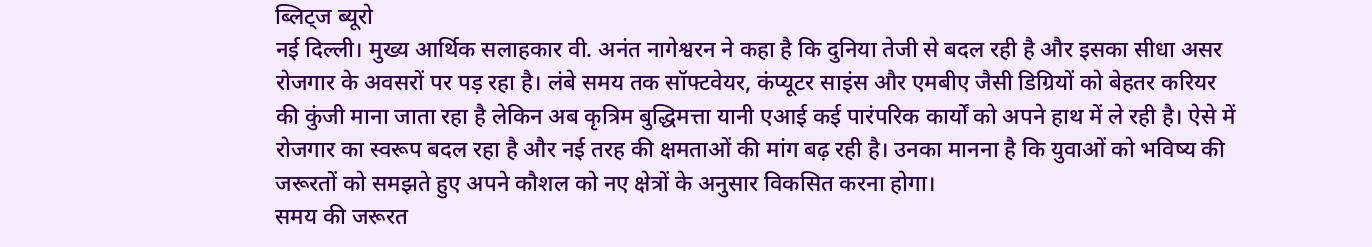ब्लिट्ज ब्यूरो
नई दिल्ली। मुख्य आर्थिक सलाहकार वी. अनंत नागेश्वरन ने कहा है कि दुनिया तेजी से बदल रही है और इसका सीधा असर रोजगार के अवसरों पर पड़ रहा है। लंबे समय तक सॉफ्टवेयर, कंप्यूटर साइंस और एमबीए जैसी डिग्रियों को बेहतर करियर की कुंजी माना जाता रहा है लेकिन अब कृत्रिम बुद्धिमत्ता यानी एआई कई पारंपरिक कार्यों को अपने हाथ में ले रही है। ऐसे में रोजगार का स्वरूप बदल रहा है और नई तरह की क्षमताओं की मांग बढ़ रही है। उनका मानना है कि युवाओं को भविष्य की जरूरतों को समझते हुए अपने कौशल को नए क्षेत्रों के अनुसार विकसित करना होगा।
समय की जरूरत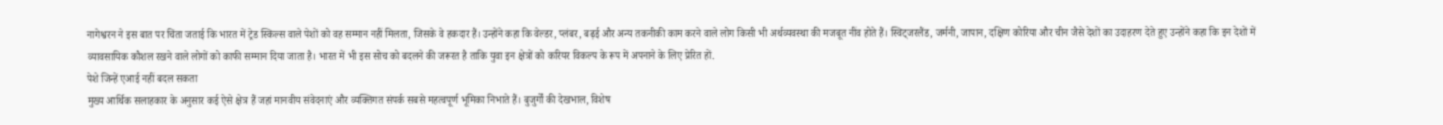नागेश्वरन ने इस बात पर चिंता जताई कि भारत में ट्रेड स्किल्स वाले पेशों को वह सम्मान नहीं मिलता, जिसके वे हकदार हैं। उन्होंने कहा कि वेल्डर, प्लंबर, बढ़ई और अन्य तकनीकी काम करने वाले लोग किसी भी अर्थव्यवस्था की मजबूत नींव होते हैं। स्विट्जरलैंड, जर्मनी, जापान, दक्षिण कोरिया और चीन जैसे देशों का उदाहरण देते हुए उन्होंने कहा कि इन देशों में व्यावसायिक कौशल रखने वाले लोगों को काफी सम्मान दिया जाता है। भारत में भी इस सोच को बदलने की जरूरत है ताकि युवा इन क्षेत्रों को करियर विकल्प के रूप में अपनाने के लिए प्रेरित हों.
पेशे जिन्हें एआई नहीं बदल सकता
मुख्य आर्थिक सलाहकार के अनुसार कई ऐसे क्षेत्र हैं जहां मानवीय संवेदनाएं और व्यक्तिगत संपर्क सबसे महत्वपूर्ण भूमिका निभाते हैं। बुजुर्गों की देखभाल, विशेष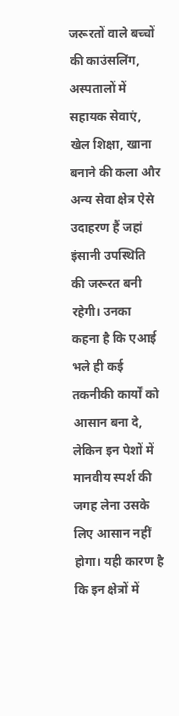जरूरतों वाले बच्चों की काउंसलिंग, अस्पतालों में सहायक सेवाएं, खेल शिक्षा, खाना बनाने की कला और अन्य सेवा क्षेत्र ऐसे उदाहरण हैं जहां इंसानी उपस्थिति की जरूरत बनी रहेगी। उनका कहना है कि एआई भले ही कई तकनीकी कार्यों को आसान बना दे, लेकिन इन पेशों में मानवीय स्पर्श की जगह लेना उसके लिए आसान नहीं होगा। यही कारण है कि इन क्षेत्रों में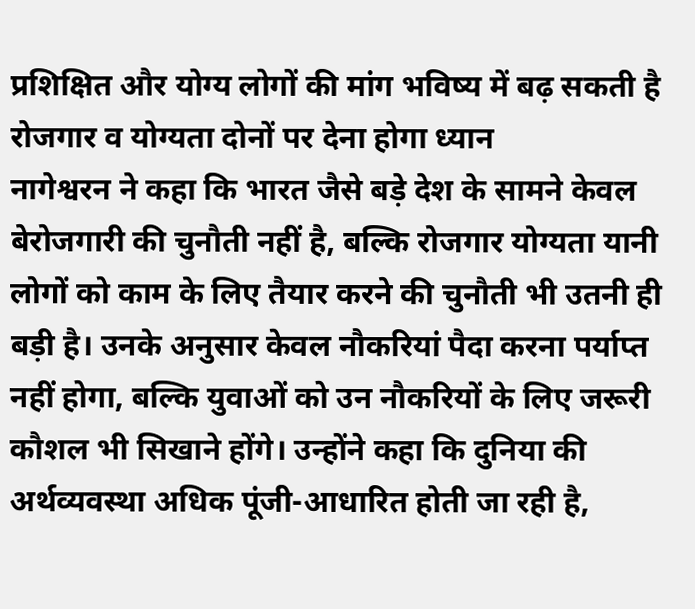प्रशिक्षित और योग्य लोगों की मांग भविष्य में बढ़ सकती है
रोजगार व योग्यता दोनों पर देना होगा ध्यान
नागेश्वरन ने कहा कि भारत जैसे बड़े देश के सामने केवल बेरोजगारी की चुनौती नहीं है, बल्कि रोजगार योग्यता यानी लोगों को काम के लिए तैयार करने की चुनौती भी उतनी ही बड़ी है। उनके अनुसार केवल नौकरियां पैदा करना पर्याप्त नहीं होगा, बल्कि युवाओं को उन नौकरियों के लिए जरूरी कौशल भी सिखाने होंगे। उन्होंने कहा कि दुनिया की अर्थव्यवस्था अधिक पूंजी-आधारित होती जा रही है,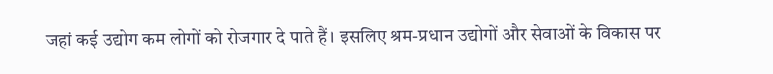जहां कई उद्योग कम लोगों को रोजगार दे पाते हैं। इसलिए श्रम-प्रधान उद्योगों और सेवाओं के विकास पर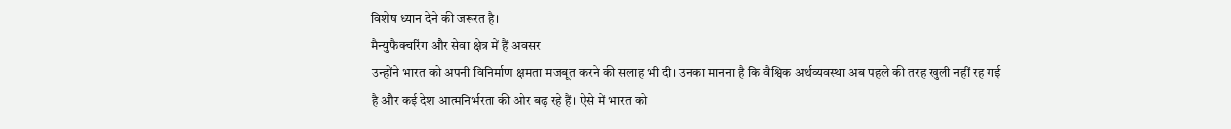विशेष ध्यान देने की जरूरत है।
मैन्युफैक्चरिंग और सेवा क्षेत्र में हैं अवसर
उन्होंने भारत को अपनी विनिर्माण क्षमता मजबूत करने की सलाह भी दी। उनका मानना है कि वैश्विक अर्थव्यवस्था अब पहले की तरह खुली नहीं रह गई है और कई देश आत्मनिर्भरता की ओर बढ़ रहे हैं। ऐसे में भारत को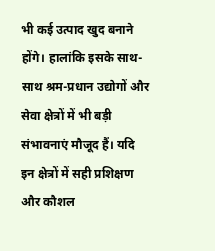भी कई उत्पाद खुद बनाने होंगे। हालांकि इसके साथ-साथ श्रम-प्रधान उद्योगों और सेवा क्षेत्रों में भी बड़ी संभावनाएं मौजूद हैं। यदि इन क्षेत्रों में सही प्रशिक्षण और कौशल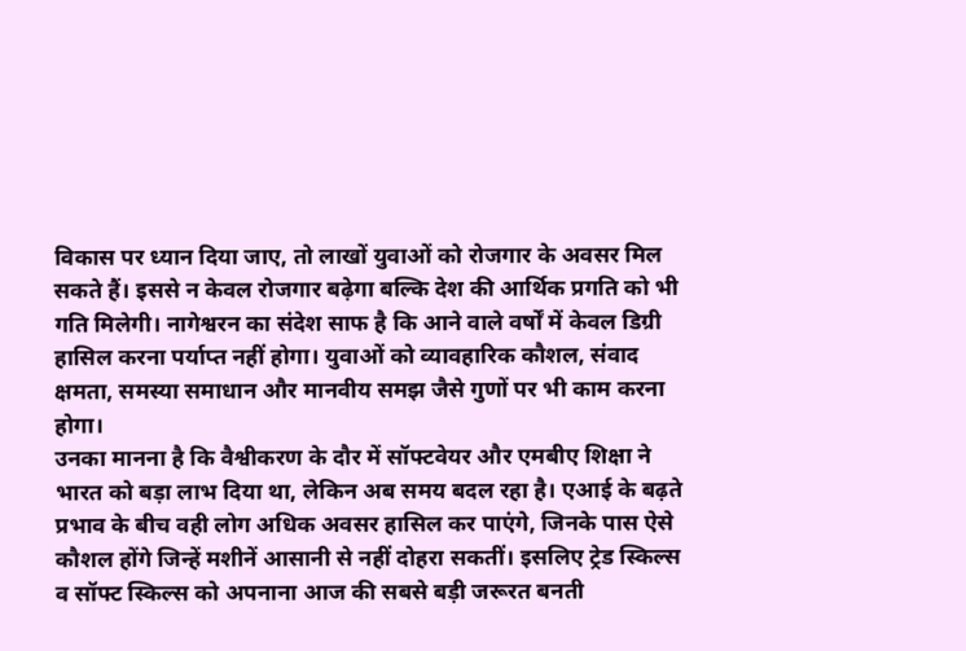विकास पर ध्यान दिया जाए, तो लाखों युवाओं को रोजगार के अवसर मिल सकते हैं। इससे न केवल रोजगार बढ़ेगा बल्कि देश की आर्थिक प्रगति को भी गति मिलेगी। नागेश्वरन का संदेश साफ है कि आने वाले वर्षों में केवल डिग्री हासिल करना पर्याप्त नहीं होगा। युवाओं को व्यावहारिक कौशल, संवाद क्षमता, समस्या समाधान और मानवीय समझ जैसे गुणों पर भी काम करना होगा।
उनका मानना है कि वैश्वीकरण के दौर में सॉफ्टवेयर और एमबीए शिक्षा ने भारत को बड़ा लाभ दिया था, लेकिन अब समय बदल रहा है। एआई के बढ़ते प्रभाव के बीच वही लोग अधिक अवसर हासिल कर पाएंगे, जिनके पास ऐसे कौशल होंगे जिन्हें मशीनें आसानी से नहीं दोहरा सकतीं। इसलिए ट्रेड स्किल्स व सॉफ्ट स्किल्स को अपनाना आज की सबसे बड़ी जरूरत बनती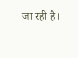जा रही है।